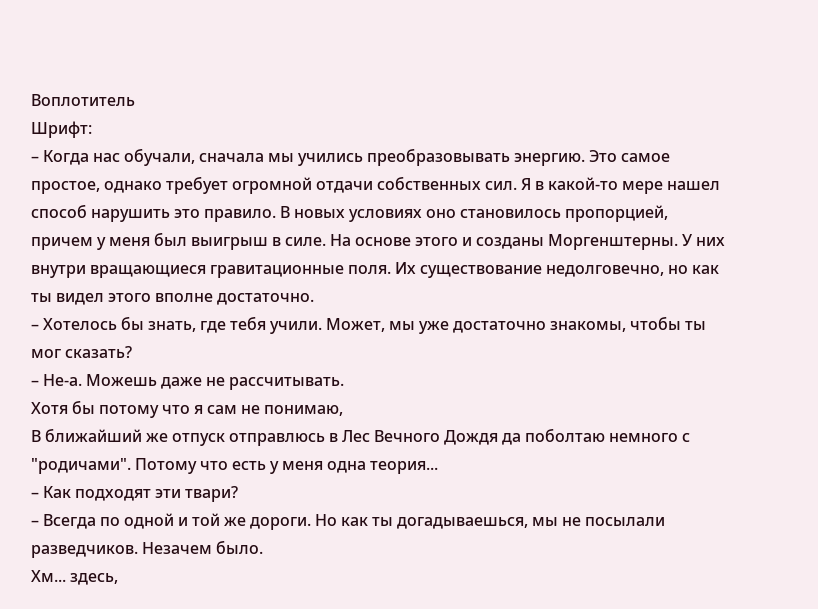Воплотитель
Шрифт:
– Когда нас обучали, сначала мы учились преобразовывать энергию. Это самое простое, однако требует огромной отдачи собственных сил. Я в какой-то мере нашел способ нарушить это правило. В новых условиях оно становилось пропорцией, причем у меня был выигрыш в силе. На основе этого и созданы Моргенштерны. У них внутри вращающиеся гравитационные поля. Их существование недолговечно, но как ты видел этого вполне достаточно.
– Хотелось бы знать, где тебя учили. Может, мы уже достаточно знакомы, чтобы ты мог сказать?
– Не-а. Можешь даже не рассчитывать.
Хотя бы потому что я сам не понимаю,
В ближайший же отпуск отправлюсь в Лес Вечного Дождя да поболтаю немного с "родичами". Потому что есть у меня одна теория...
– Как подходят эти твари?
– Всегда по одной и той же дороги. Но как ты догадываешься, мы не посылали разведчиков. Незачем было.
Хм... здесь,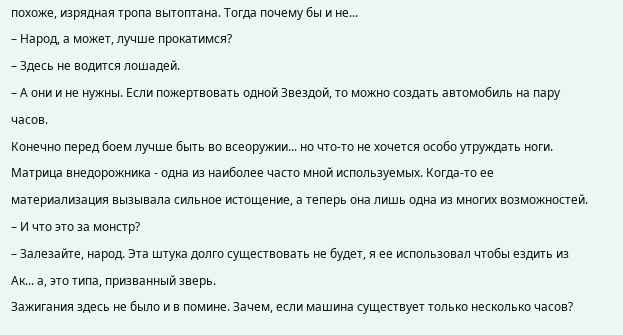похоже, изрядная тропа вытоптана. Тогда почему бы и не...
– Народ, а может, лучше прокатимся?
– Здесь не водится лошадей.
– А они и не нужны. Если пожертвовать одной Звездой, то можно создать автомобиль на пару часов.
Конечно перед боем лучше быть во всеоружии... но что-то не хочется особо утруждать ноги.
Матрица внедорожника - одна из наиболее часто мной используемых. Когда-то ее материализация вызывала сильное истощение, а теперь она лишь одна из многих возможностей.
– И что это за монстр?
– Залезайте, народ. Эта штука долго существовать не будет, я ее использовал чтобы ездить из Ак... а, это типа, призванный зверь.
Зажигания здесь не было и в помине. Зачем, если машина существует только несколько часов?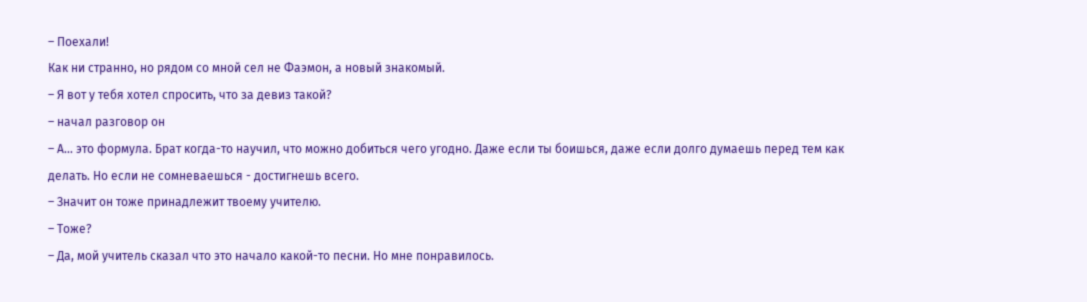– Поехали!
Как ни странно, но рядом со мной сел не Фаэмон, а новый знакомый.
– Я вот у тебя хотел спросить, что за девиз такой?
– начал разговор он
– А... это формула. Брат когда-то научил, что можно добиться чего угодно. Даже если ты боишься, даже если долго думаешь перед тем как делать. Но если не сомневаешься - достигнешь всего.
– Значит он тоже принадлежит твоему учителю.
– Тоже?
– Да, мой учитель сказал что это начало какой-то песни. Но мне понравилось.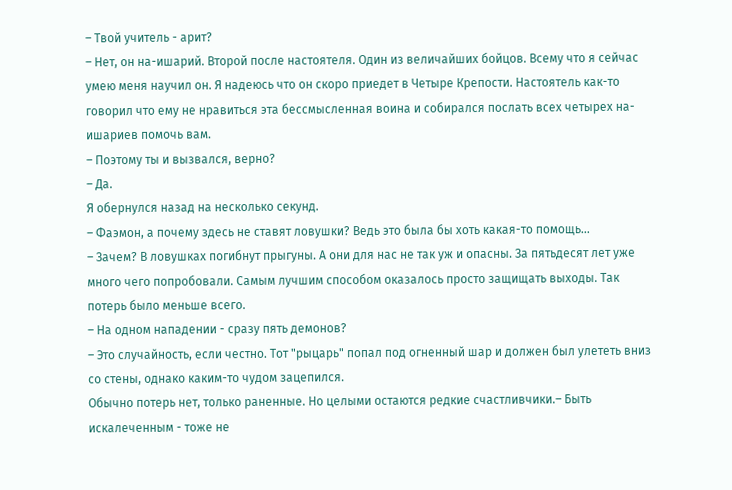– Твой учитель - арит?
– Нет, он на-ишарий. Второй после настоятеля. Один из величайших бойцов. Всему что я сейчас умею меня научил он. Я надеюсь что он скоро приедет в Четыре Крепости. Настоятель как-то говорил что ему не нравиться эта бессмысленная воина и собирался послать всех четырех на-ишариев помочь вам.
– Поэтому ты и вызвался, верно?
– Да.
Я обернулся назад на несколько секунд.
– Фаэмон, а почему здесь не ставят ловушки? Ведь это была бы хоть какая-то помощь...
– Зачем? В ловушках погибнут прыгуны. А они для нас не так уж и опасны. За пятьдесят лет уже много чего попробовали. Самым лучшим способом оказалось просто защищать выходы. Так потерь было меньше всего.
– На одном нападении - сразу пять демонов?
– Это случайность, если честно. Тот "рыцарь" попал под огненный шар и должен был улететь вниз со стены, однако каким-то чудом зацепился.
Обычно потерь нет, только раненные. Но целыми остаются редкие счастливчики.– Быть искалеченным - тоже не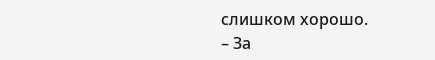слишком хорошо.
– За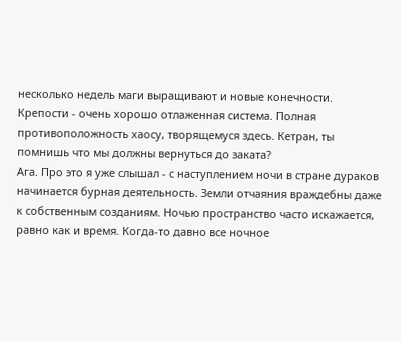несколько недель маги выращивают и новые конечности. Крепости - очень хорошо отлаженная система. Полная противоположность хаосу, творящемуся здесь. Кетран, ты помнишь что мы должны вернуться до заката?
Ага. Про это я уже слышал - с наступлением ночи в стране дураков начинается бурная деятельность. Земли отчаяния враждебны даже к собственным созданиям. Ночью пространство часто искажается, равно как и время. Когда-то давно все ночное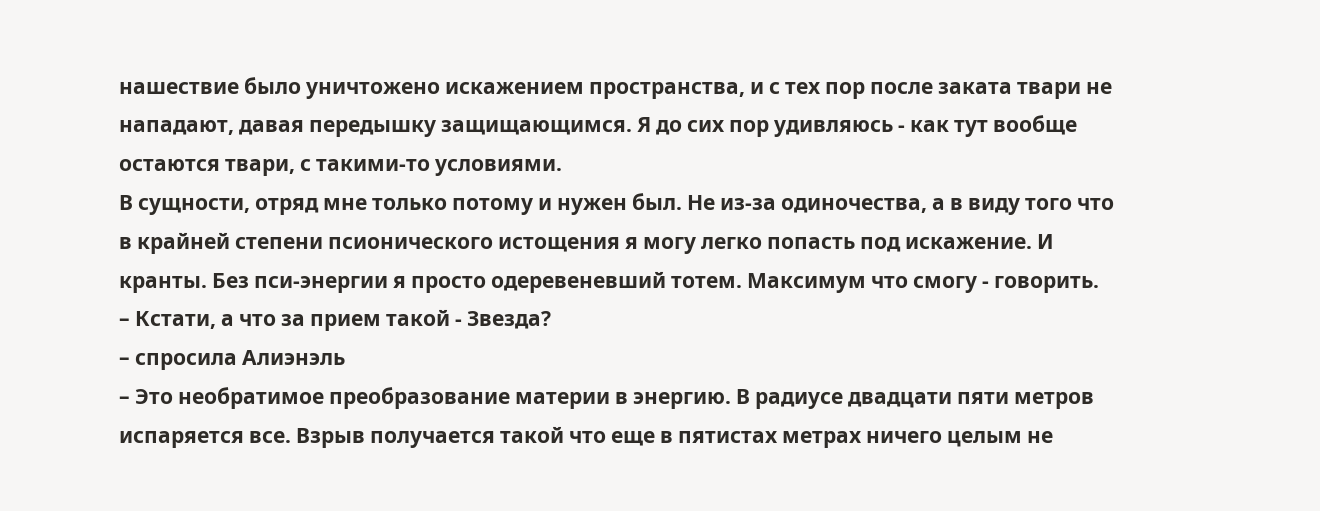нашествие было уничтожено искажением пространства, и с тех пор после заката твари не нападают, давая передышку защищающимся. Я до сих пор удивляюсь - как тут вообще остаются твари, с такими-то условиями.
В сущности, отряд мне только потому и нужен был. Не из-за одиночества, а в виду того что в крайней степени псионического истощения я могу легко попасть под искажение. И кранты. Без пси-энергии я просто одеревеневший тотем. Максимум что смогу - говорить.
– Кстати, а что за прием такой - Звезда?
– спросила Алиэнэль
– Это необратимое преобразование материи в энергию. В радиусе двадцати пяти метров испаряется все. Взрыв получается такой что еще в пятистах метрах ничего целым не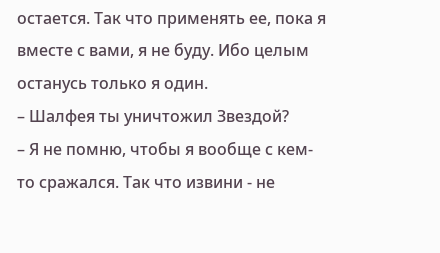остается. Так что применять ее, пока я вместе с вами, я не буду. Ибо целым останусь только я один.
– Шалфея ты уничтожил Звездой?
– Я не помню, чтобы я вообще с кем-то сражался. Так что извини - не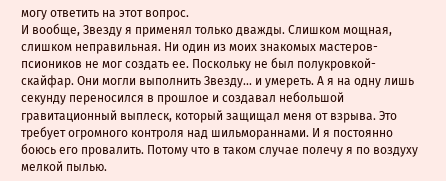могу ответить на этот вопрос.
И вообще, Звезду я применял только дважды. Слишком мощная, слишком неправильная. Ни один из моих знакомых мастеров-псиоников не мог создать ее. Поскольку не был полукровкой-скайфар. Они могли выполнить Звезду... и умереть. А я на одну лишь секунду переносился в прошлое и создавал небольшой гравитационный выплеск, который защищал меня от взрыва. Это требует огромного контроля над шильмораннами. И я постоянно боюсь его провалить. Потому что в таком случае полечу я по воздуху мелкой пылью.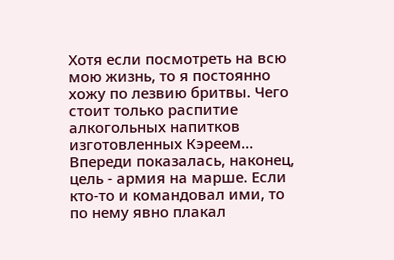Хотя если посмотреть на всю мою жизнь, то я постоянно хожу по лезвию бритвы. Чего стоит только распитие алкогольных напитков изготовленных Кэреем...
Впереди показалась, наконец, цель - армия на марше. Если кто-то и командовал ими, то по нему явно плакал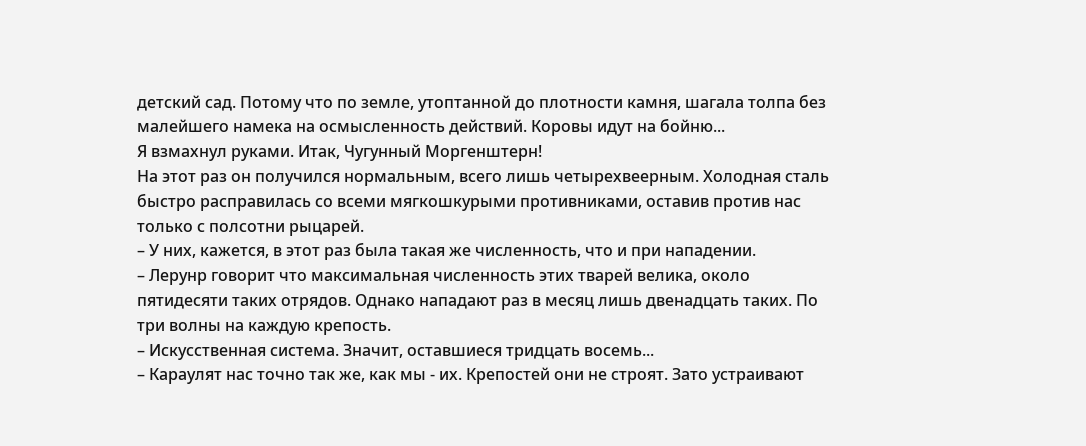детский сад. Потому что по земле, утоптанной до плотности камня, шагала толпа без малейшего намека на осмысленность действий. Коровы идут на бойню...
Я взмахнул руками. Итак, Чугунный Моргенштерн!
На этот раз он получился нормальным, всего лишь четырехвеерным. Холодная сталь быстро расправилась со всеми мягкошкурыми противниками, оставив против нас только с полсотни рыцарей.
– У них, кажется, в этот раз была такая же численность, что и при нападении.
– Лерунр говорит что максимальная численность этих тварей велика, около пятидесяти таких отрядов. Однако нападают раз в месяц лишь двенадцать таких. По три волны на каждую крепость.
– Искусственная система. Значит, оставшиеся тридцать восемь...
– Караулят нас точно так же, как мы - их. Крепостей они не строят. Зато устраивают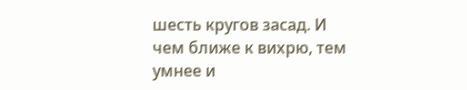шесть кругов засад. И чем ближе к вихрю, тем умнее и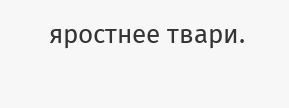яростнее твари.